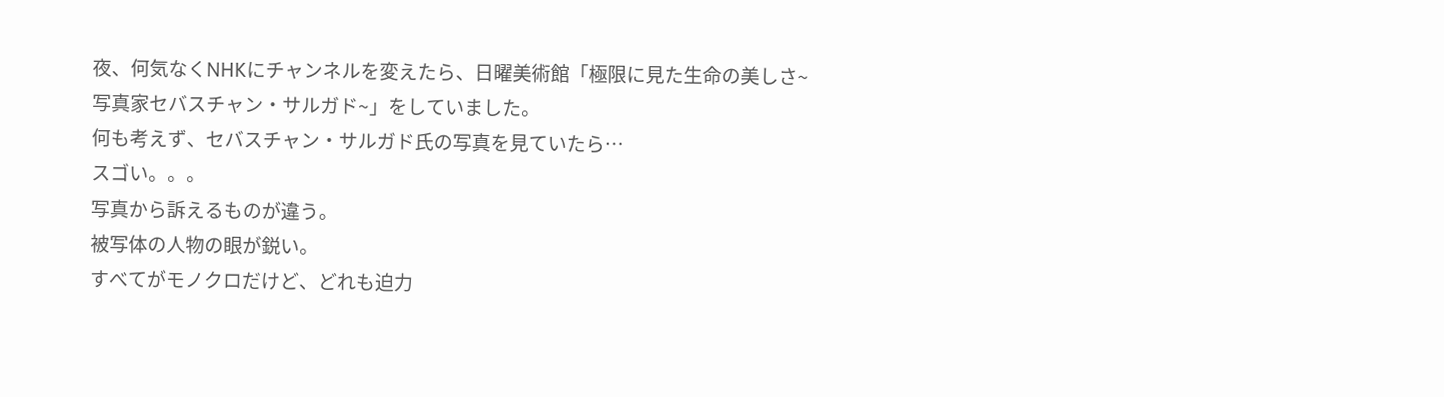夜、何気なくNHKにチャンネルを変えたら、日曜美術館「極限に見た生命の美しさ~写真家セバスチャン・サルガド~」をしていました。
何も考えず、セバスチャン・サルガド氏の写真を見ていたら…
スゴい。。。
写真から訴えるものが違う。
被写体の人物の眼が鋭い。
すべてがモノクロだけど、どれも迫力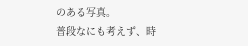のある写真。
普段なにも考えず、時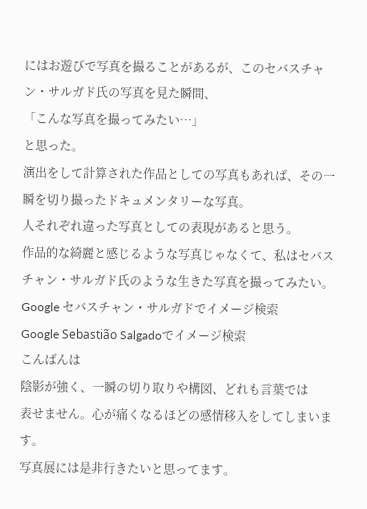にはお遊びで写真を撮ることがあるが、このセバスチャン・サルガド氏の写真を見た瞬間、
「こんな写真を撮ってみたい…」
と思った。
演出をして計算された作品としての写真もあれば、その一瞬を切り撮ったドキュメンタリーな写真。
人それぞれ違った写真としての表現があると思う。
作品的な綺麗と感じるような写真じゃなくて、私はセバスチャン・サルガド氏のような生きた写真を撮ってみたい。
Google セバスチャン・サルガドでイメージ検索
Google Sebastião Salgadoでイメージ検索
こんばんは
陰影が強く、一瞬の切り取りや構図、どれも言葉では
表せません。心が痛くなるほどの感情移入をしてしまいます。
写真展には是非行きたいと思ってます。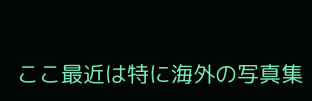ここ最近は特に海外の写真集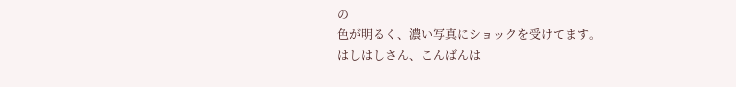の
色が明るく、濃い写真にショックを受けてます。
はしはしさん、こんばんは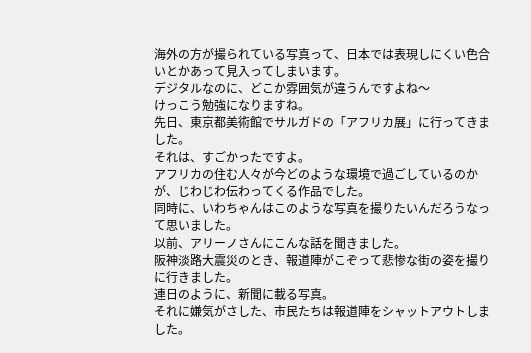海外の方が撮られている写真って、日本では表現しにくい色合いとかあって見入ってしまいます。
デジタルなのに、どこか雰囲気が違うんですよね〜
けっこう勉強になりますね。
先日、東京都美術館でサルガドの「アフリカ展」に行ってきました。
それは、すごかったですよ。
アフリカの住む人々が今どのような環境で過ごしているのかが、じわじわ伝わってくる作品でした。
同時に、いわちゃんはこのような写真を撮りたいんだろうなって思いました。
以前、アリーノさんにこんな話を聞きました。
阪神淡路大震災のとき、報道陣がこぞって悲惨な街の姿を撮りに行きました。
連日のように、新聞に載る写真。
それに嫌気がさした、市民たちは報道陣をシャットアウトしました。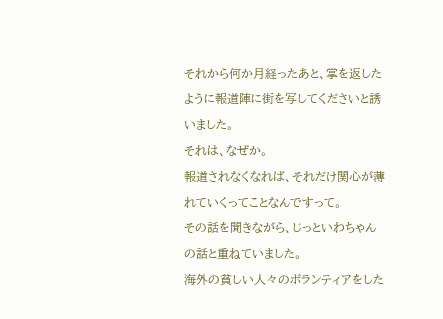それから何か月経ったあと、掌を返したように報道陣に街を写してくださいと誘いました。
それは、なぜか。
報道されなくなれば、それだけ関心が薄れていくってことなんですって。
その話を聞きながら、じっといわちゃんの話と重ねていました。
海外の貧しい人々のボランティアをした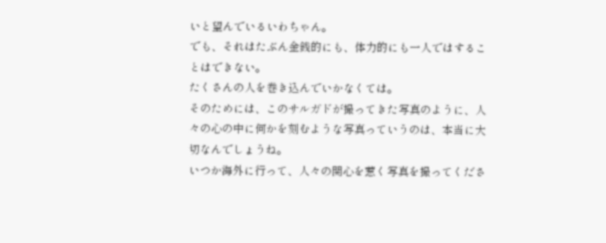いと望んでいるいわちゃん。
でも、それはたぶん金銭的にも、体力的にも一人ではすることはできない。
たくさんの人を巻き込んでいかなくては。
そのためには、このサルガドが撮ってきた写真のように、人々の心の中に何かを刻むような写真っていうのは、本当に大切なんでしょうね。
いつか海外に行って、人々の関心を惹く写真を撮ってくださ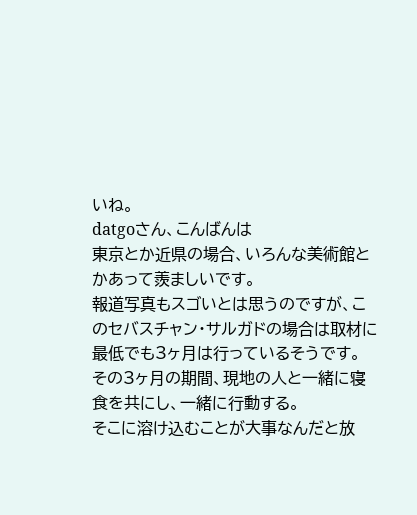いね。
datgoさん、こんばんは
東京とか近県の場合、いろんな美術館とかあって羨ましいです。
報道写真もスゴいとは思うのですが、このセバスチャン・サルガドの場合は取材に最低でも3ヶ月は行っているそうです。
その3ヶ月の期間、現地の人と一緒に寝食を共にし、一緒に行動する。
そこに溶け込むことが大事なんだと放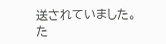送されていました。
た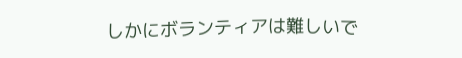しかにボランティアは難しいで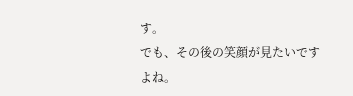す。
でも、その後の笑顔が見たいですよね。